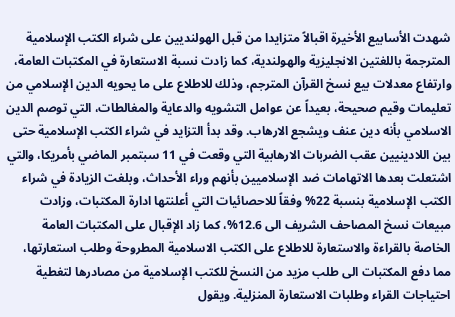شهدت الأسابيع الأخيرة اقبالاً متزايدا من قبل الهولنديين على شراء الكتب الإسلامية المترجمة باللغتين الانجليزية والهولندية، كما زادت نسبة الاستعارة في المكتبات العامة، وارتفاع معدلات بيع نسخ القرآن المترجم، وذلك للاطلاع على ما يحويه الدين الإسلامي من تعليمات وقيم صحيحة، بعيداً عن عوامل التشويه والدعاية والمغالطات، التي توصم الدين الاسلامي بأنه دين عنف ويشجع الارهاب. وقد بدأ التزايد في شراء الكتب الإسلامية حتى بين اللادينيين عقب الضربات الارهابية التي وقعت في 11 سبتمبر الماضي بأمريكا، والتي اشتعلت بعدها الاتهامات ضد الإسلاميين بأنهم وراء الأحداث، وبلغت الزيادة في شراء الكتب الإسلامية بنسبة 22% وفقاً للاحصائيات التي أعلنتها ادارة المكتبات، وزادت مبيعات نسخ المصاحف الشريف الى 12.6%، كما زاد الإقبال على المكتبات العامة الخاصة بالقراءة والاستعارة للاطلاع على الكتب الاسلامية المطروحة وطلب استعارتها، مما دفع المكتبات الى طلب مزيد من النسخ للكتب الإسلامية من مصادرها لتغطية احتياجات القراء وطلبات الاستعارة المنزلية. ويقول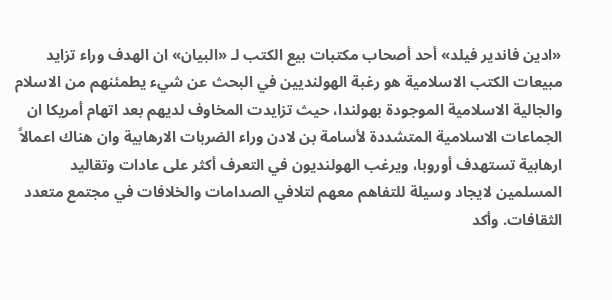«ادين فاندير فيلد» أحد أصحاب مكتبات بيع الكتب لـ «البيان» ان الهدف وراء تزايد مبيعات الكتب الاسلامية هو رغبة الهولنديين في البحث عن شيء يطمئنهم من الاسلام والجالية الاسلامية الموجودة بهولندا، حيث تزايدت المخاوف لديهم بعد اتهام أمريكا ان الجماعات الاسلامية المتشددة لأسامة بن لادن وراء الضربات الارهابية وان هناك اعمالاً ارهابية تستهدف أوروبا، ويرغب الهولنديون في التعرف أكثر على عادات وتقاليد المسلمين لايجاد وسيلة للتفاهم معهم لتلافي الصدامات والخلافات في مجتمع متعدد الثقافات. وأكد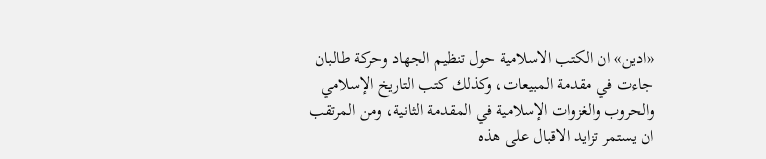«ادين» ان الكتب الاسلامية حول تنظيم الجهاد وحركة طالبان جاءت في مقدمة المبيعات، وكذلك كتب التاريخ الإسلامي والحروب والغزوات الإسلامية في المقدمة الثانية، ومن المرتقب ان يستمر تزايد الاقبال على هذه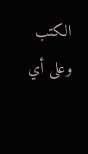الكتب وعلى أي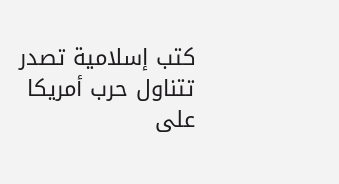كتب إسلامية تصدر تتناول حرب أمريكا على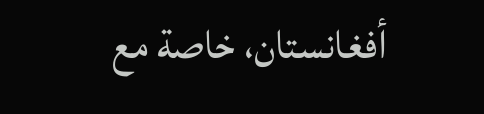أفغانستان، خاصة مع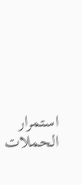استمرار الحملات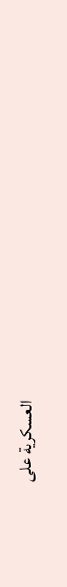العسكرية على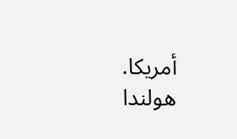أمريكا. هولندا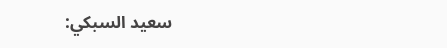سعيد السبكي: